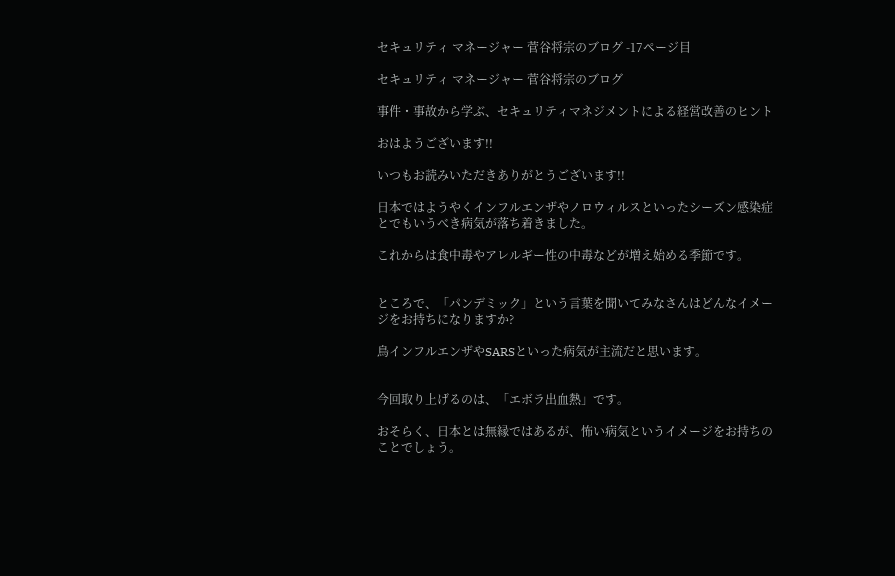セキュリティ マネージャー 菅谷将宗のブログ -17ページ目

セキュリティ マネージャー 菅谷将宗のブログ

事件・事故から学ぶ、セキュリティマネジメントによる経営改善のヒント

おはようございます!!

いつもお読みいただきありがとうございます!!

日本ではようやくインフルエンザやノロウィルスといったシーズン感染症とでもいうべき病気が落ち着きました。

これからは食中毒やアレルギー性の中毒などが増え始める季節です。


ところで、「パンデミック」という言葉を聞いてみなさんはどんなイメージをお持ちになりますか?

鳥インフルエンザやSARSといった病気が主流だと思います。


今回取り上げるのは、「エボラ出血熱」です。

おそらく、日本とは無縁ではあるが、怖い病気というイメージをお持ちのことでしょう。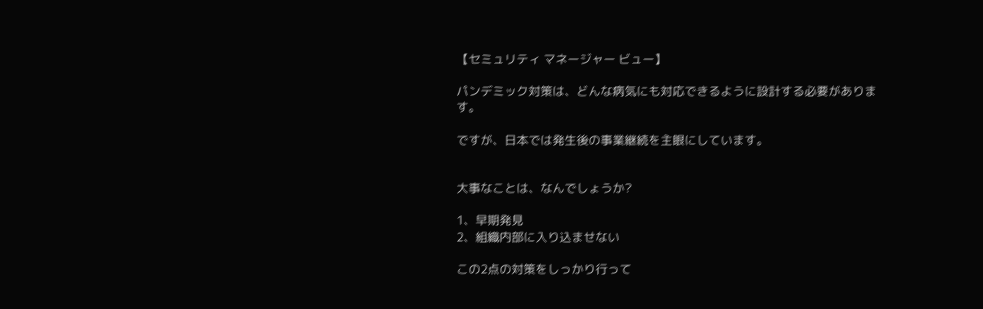【セミュリティ マネージャー ビュー】

パンデミック対策は、どんな病気にも対応できるように設計する必要があります。

ですが、日本では発生後の事業継続を主眼にしています。


大事なことは、なんでしょうか?

1、早期発見
2、組織内部に入り込ませない

この2点の対策をしっかり行って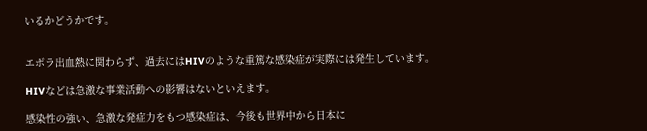いるかどうかです。


エボラ出血熱に関わらず、過去にはHIVのような重篤な感染症が実際には発生しています。

HIVなどは急激な事業活動への影響はないといえます。

感染性の強い、急激な発症力をもつ感染症は、今後も世界中から日本に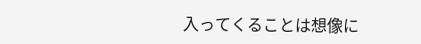入ってくることは想像に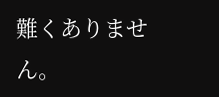難くありません。